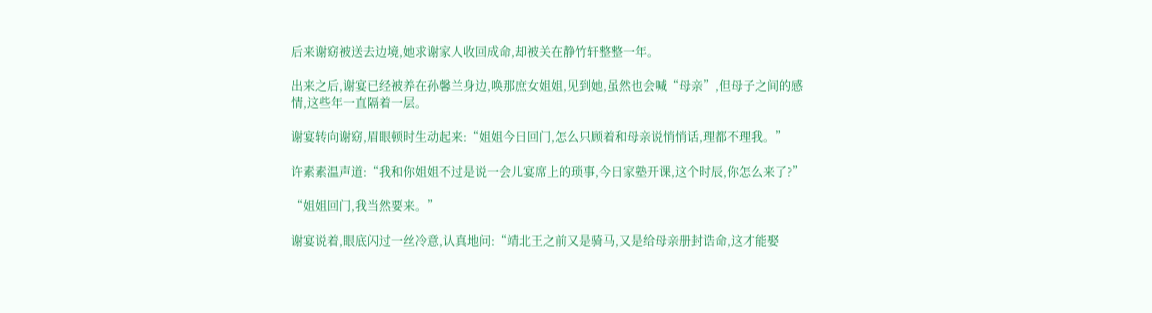后来谢窈被送去边境,她求谢家人收回成命,却被关在静竹轩整整一年。

出来之后,谢宴已经被养在孙馨兰身边,唤那庶女姐姐,见到她,虽然也会喊“母亲”,但母子之间的感情,这些年一直隔着一层。

谢宴转向谢窈,眉眼顿时生动起来:“姐姐今日回门,怎么只顾着和母亲说悄悄话,理都不理我。”

许素素温声道:“我和你姐姐不过是说一会儿宴席上的琐事,今日家塾开课,这个时辰,你怎么来了?”

“姐姐回门,我当然要来。”

谢宴说着,眼底闪过一丝冷意,认真地问:“靖北王之前又是骑马,又是给母亲册封诰命,这才能娶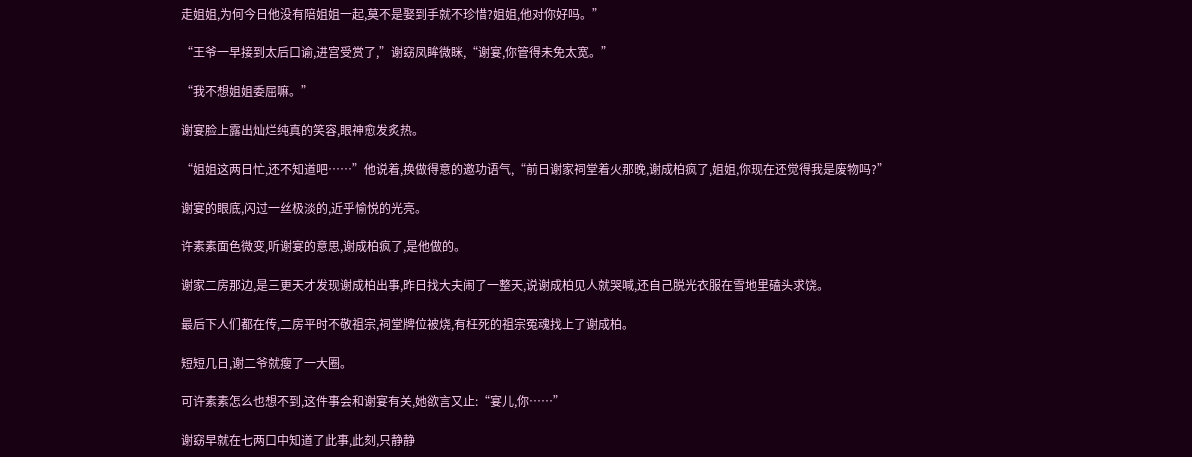走姐姐,为何今日他没有陪姐姐一起,莫不是娶到手就不珍惜?姐姐,他对你好吗。”

“王爷一早接到太后口谕,进宫受赏了,”谢窈凤眸微眯,“谢宴,你管得未免太宽。”

“我不想姐姐委屈嘛。”

谢宴脸上露出灿烂纯真的笑容,眼神愈发炙热。

“姐姐这两日忙,还不知道吧……”他说着,换做得意的邀功语气,“前日谢家祠堂着火那晚,谢成柏疯了,姐姐,你现在还觉得我是废物吗?”

谢宴的眼底,闪过一丝极淡的,近乎愉悦的光亮。

许素素面色微变,听谢宴的意思,谢成柏疯了,是他做的。

谢家二房那边,是三更天才发现谢成柏出事,昨日找大夫闹了一整天,说谢成柏见人就哭喊,还自己脱光衣服在雪地里磕头求饶。

最后下人们都在传,二房平时不敬祖宗,祠堂牌位被烧,有枉死的祖宗冤魂找上了谢成柏。

短短几日,谢二爷就瘦了一大圈。

可许素素怎么也想不到,这件事会和谢宴有关,她欲言又止:“宴儿,你……”

谢窈早就在七两口中知道了此事,此刻,只静静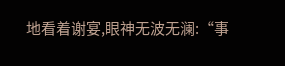地看着谢宴,眼神无波无澜:“事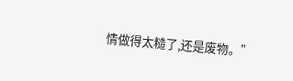情做得太糙了,还是废物。”